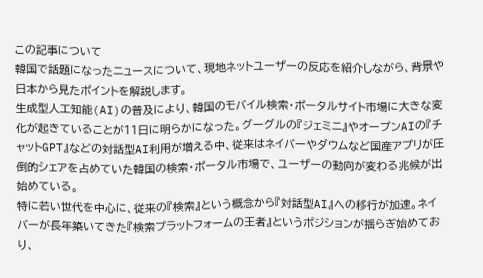この記事について
韓国で話題になったニュースについて、現地ネットユーザーの反応を紹介しながら、背景や日本から見たポイントを解説します。
生成型人工知能(AI)の普及により、韓国のモバイル検索・ポータルサイト市場に大きな変化が起きていることが11日に明らかになった。グーグルの『ジェミニ』やオープンAIの『チャットGPT』などの対話型AI利用が増える中、従来はネイバーやダウムなど国産アプリが圧倒的シェアを占めていた韓国の検索・ポータル市場で、ユーザーの動向が変わる兆候が出始めている。
特に若い世代を中心に、従来の『検索』という概念から『対話型AI』への移行が加速。ネイバーが長年築いてきた『検索プラットフォームの王者』というポジションが揺らぎ始めており、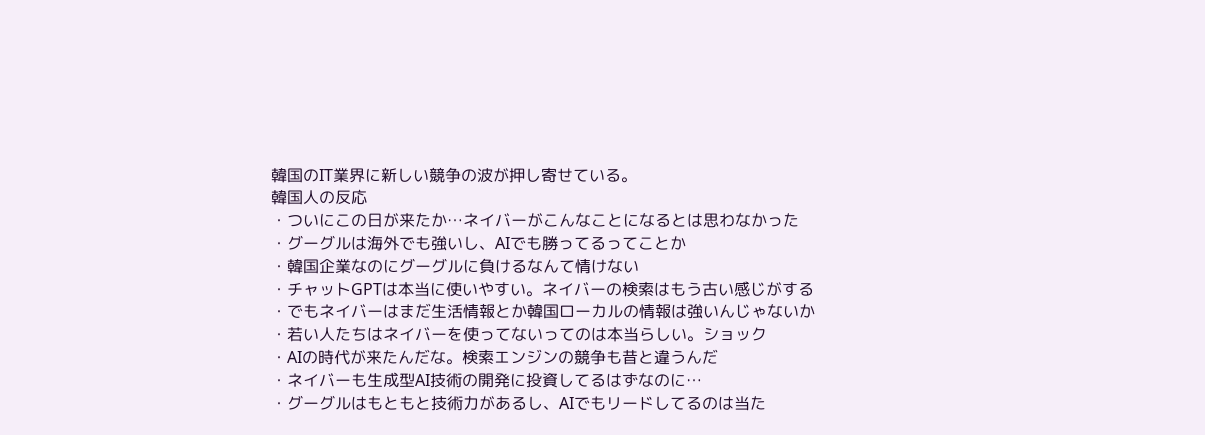韓国のIT業界に新しい競争の波が押し寄せている。
韓国人の反応
・ついにこの日が来たか…ネイバーがこんなことになるとは思わなかった
・グーグルは海外でも強いし、AIでも勝ってるってことか
・韓国企業なのにグーグルに負けるなんて情けない
・チャットGPTは本当に使いやすい。ネイバーの検索はもう古い感じがする
・でもネイバーはまだ生活情報とか韓国ローカルの情報は強いんじゃないか
・若い人たちはネイバーを使ってないってのは本当らしい。ショック
・AIの時代が来たんだな。検索エンジンの競争も昔と違うんだ
・ネイバーも生成型AI技術の開発に投資してるはずなのに…
・グーグルはもともと技術力があるし、AIでもリードしてるのは当た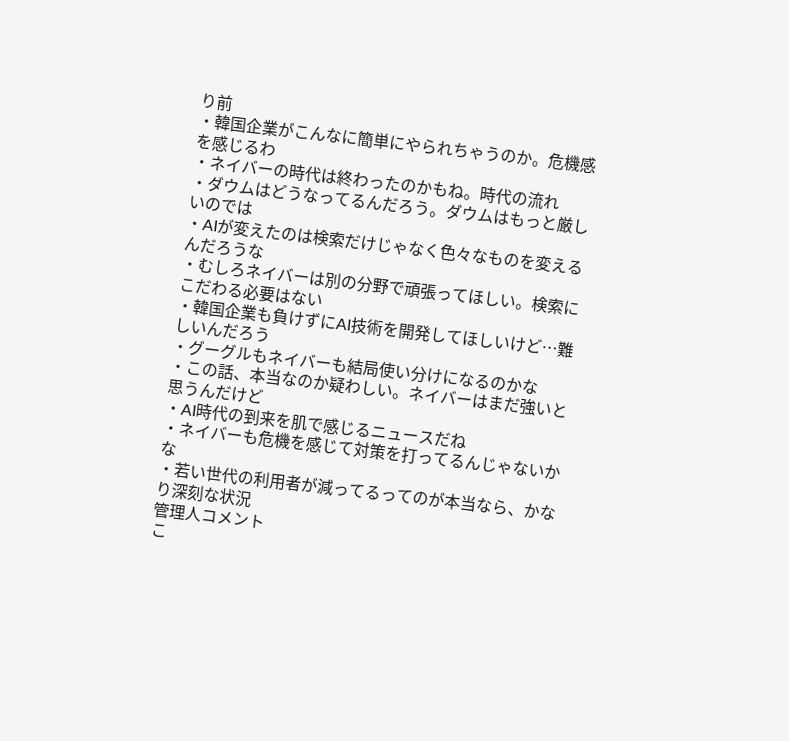り前
・韓国企業がこんなに簡単にやられちゃうのか。危機感を感じるわ
・ネイバーの時代は終わったのかもね。時代の流れ
・ダウムはどうなってるんだろう。ダウムはもっと厳しいのでは
・AIが変えたのは検索だけじゃなく色々なものを変えるんだろうな
・むしろネイバーは別の分野で頑張ってほしい。検索にこだわる必要はない
・韓国企業も負けずにAI技術を開発してほしいけど…難しいんだろう
・グーグルもネイバーも結局使い分けになるのかな
・この話、本当なのか疑わしい。ネイバーはまだ強いと思うんだけど
・AI時代の到来を肌で感じるニュースだね
・ネイバーも危機を感じて対策を打ってるんじゃないかな
・若い世代の利用者が減ってるってのが本当なら、かなり深刻な状況
管理人コメント
こ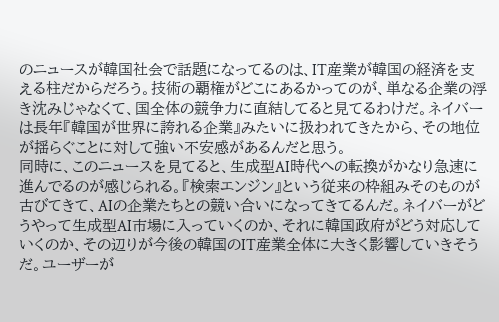のニュースが韓国社会で話題になってるのは、IT産業が韓国の経済を支える柱だからだろう。技術の覇権がどこにあるかってのが、単なる企業の浮き沈みじゃなくて、国全体の競争力に直結してると見てるわけだ。ネイバーは長年『韓国が世界に誇れる企業』みたいに扱われてきたから、その地位が揺らぐことに対して強い不安感があるんだと思う。
同時に、このニュースを見てると、生成型AI時代への転換がかなり急速に進んでるのが感じられる。『検索エンジン』という従来の枠組みそのものが古びてきて、AIの企業たちとの競い合いになってきてるんだ。ネイバーがどうやって生成型AI市場に入っていくのか、それに韓国政府がどう対応していくのか、その辺りが今後の韓国のIT産業全体に大きく影響していきそうだ。ユーザーが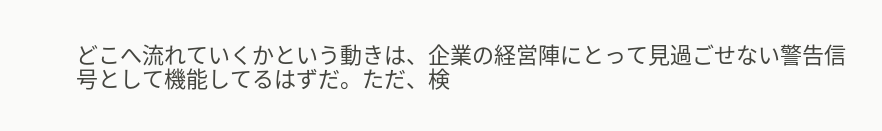どこへ流れていくかという動きは、企業の経営陣にとって見過ごせない警告信号として機能してるはずだ。ただ、検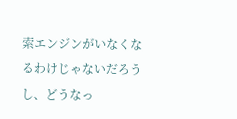索エンジンがいなくなるわけじゃないだろうし、どうなっ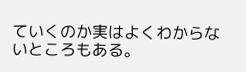ていくのか実はよくわからないところもある。